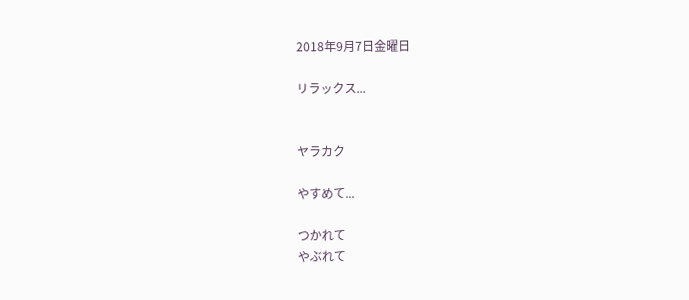2018年9月7日金曜日

リラックス...


ヤラカク

やすめて...

つかれて
やぶれて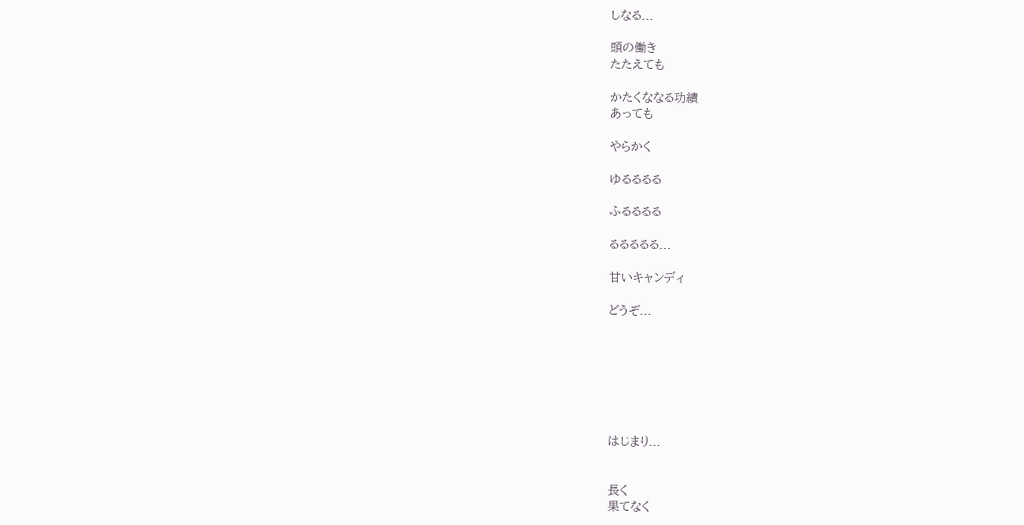しなる...

頭の働き
たたえても

かたくななる功績
あっても

やらかく

ゆるるるる

ふるるるる

るるるるる...

甘いキャンディ

どうぞ...







はじまり...


長く
果てなく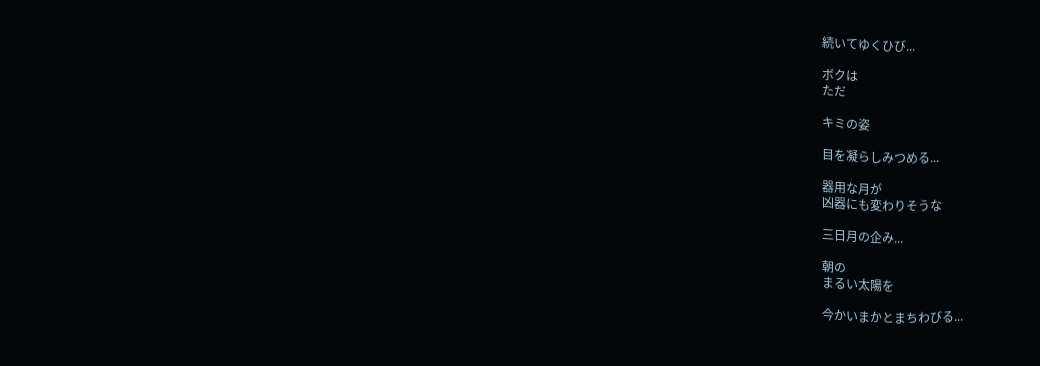続いてゆくひび...

ボクは
ただ

キミの姿

目を凝らしみつめる...

器用な月が
凶器にも変わりそうな

三日月の企み...

朝の
まるい太陽を

今かいまかとまちわびる...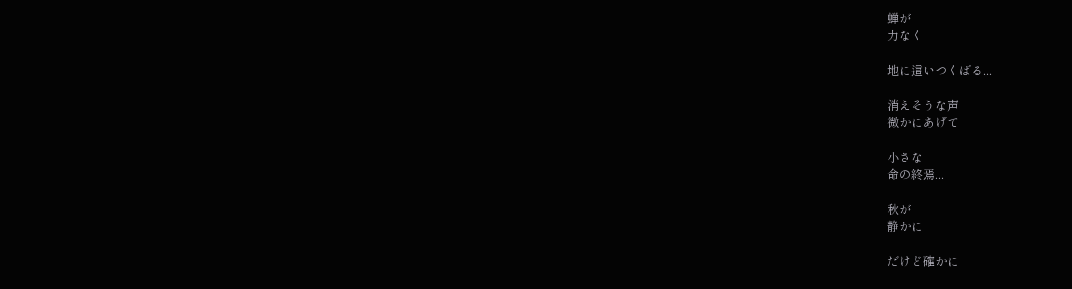蝉が
力なく

地に這いつくばる...

消えそうな声
微かにあげて

小さな
命の終焉...

秋が
静かに

だけど確かに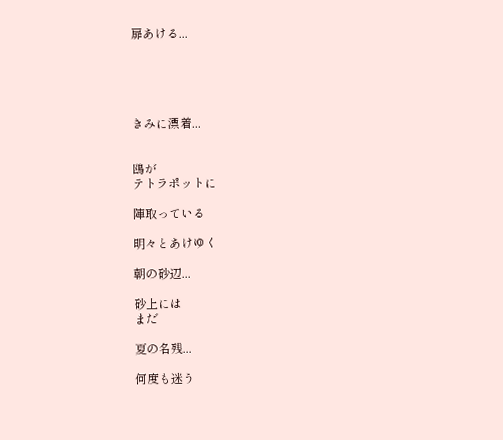扉あける...





きみに漂着...


鴎が
テトラポットに

陣取っている

明々とあけゆく

朝の砂辺...

砂上には
まだ

夏の名残...

何度も迷う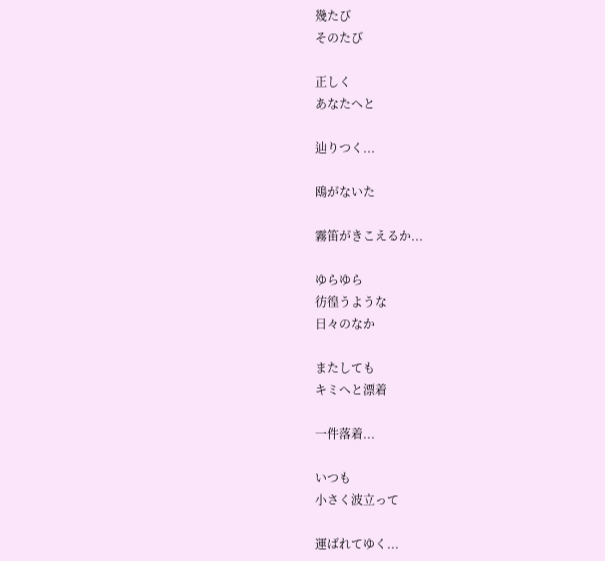幾たび
そのたび

正しく
あなたへと

辿りつく...

鴎がないた

霧笛がきこえるか...

ゆらゆら
彷徨うような
日々のなか

またしても
キミへと漂着

一件落着...

いつも
小さく波立って

運ばれてゆく...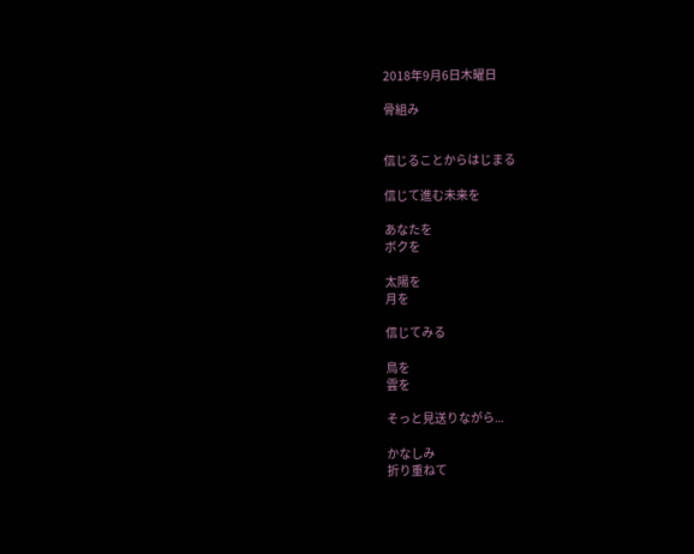2018年9月6日木曜日

骨組み


信じることからはじまる

信じて進む未来を

あなたを
ボクを

太陽を
月を

信じてみる

鳥を
雲を

そっと見送りながら...

かなしみ
折り重ねて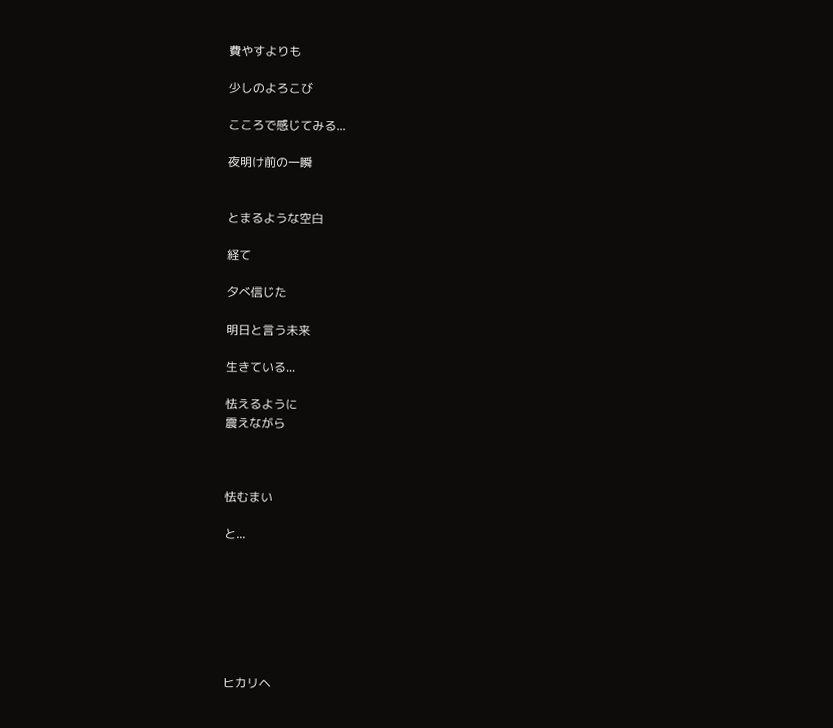費やすよりも

少しのよろこび

こころで感じてみる...

夜明け前の一瞬


とまるような空白

経て

夕べ信じた

明日と言う未来

生きている...

怯えるように
震えながら



怯むまい

と...







ヒカリヘ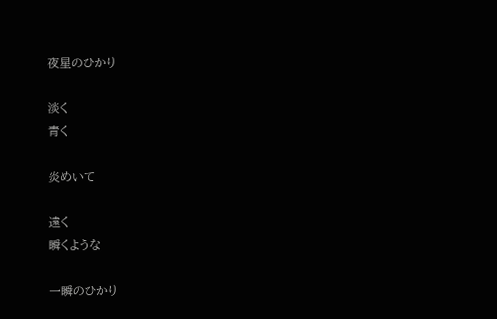夜星のひかり

淡く
青く

炎めいて

遠く
瞬くような

一瞬のひかり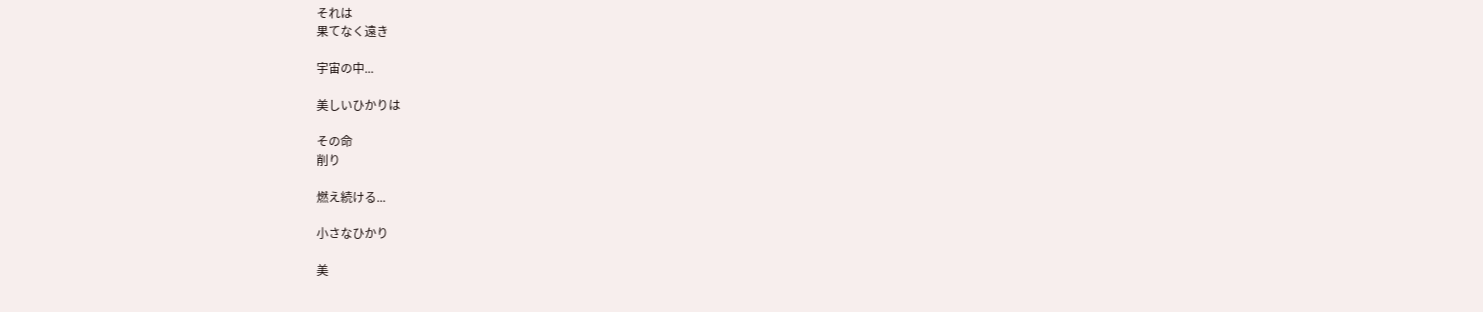それは
果てなく遠き

宇宙の中...

美しいひかりは

その命
削り

燃え続ける...

小さなひかり

美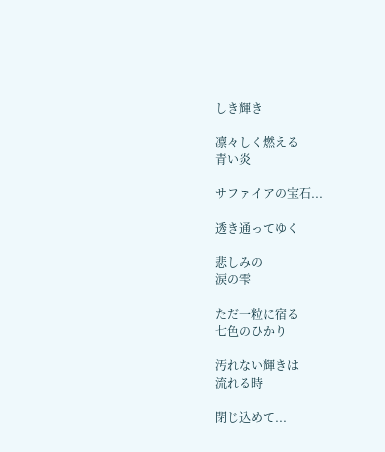しき輝き

凛々しく燃える
青い炎

サファイアの宝石...

透き通ってゆく

悲しみの
涙の雫

ただ一粒に宿る
七色のひかり

汚れない輝きは
流れる時

閉じ込めて...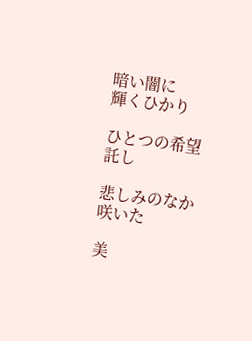暗い闇に
輝くひかり

ひとつの希望
託し

悲しみのなか
咲いた

美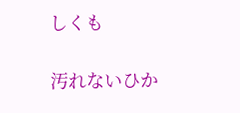しくも

汚れないひか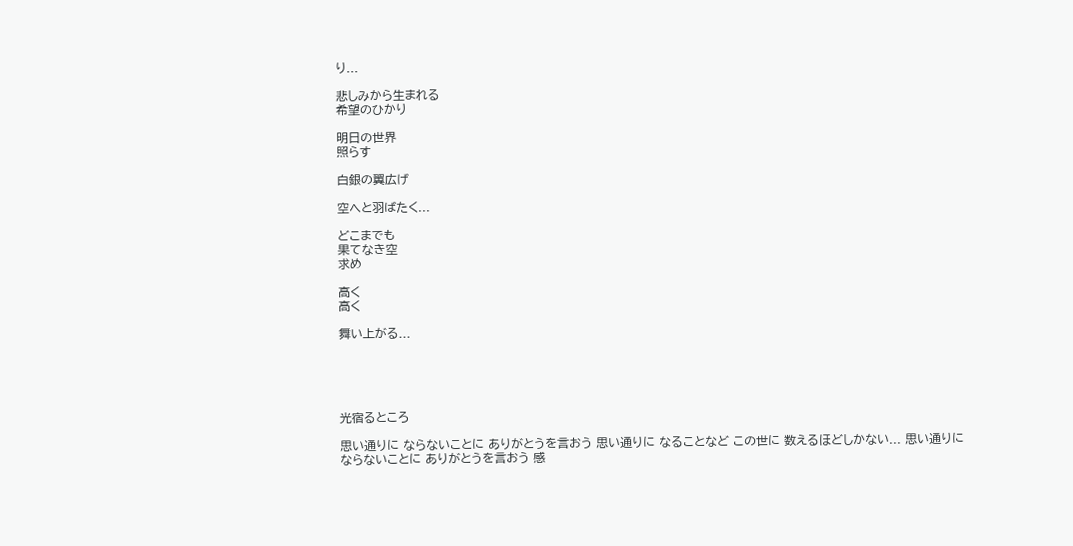り...

悲しみから生まれる
希望のひかり

明日の世界
照らす

白銀の翼広げ

空へと羽ばたく...

どこまでも
果てなき空
求め

高く
高く

舞い上がる...





光宿るところ

思い通りに ならないことに ありがとうを言おう 思い通りに なることなど この世に 数えるほどしかない... 思い通りに ならないことに ありがとうを言おう 感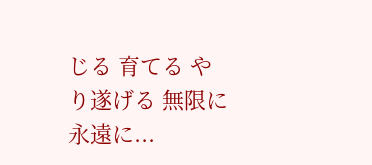じる 育てる やり遂げる 無限に 永遠に...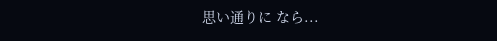思い通りに なら...